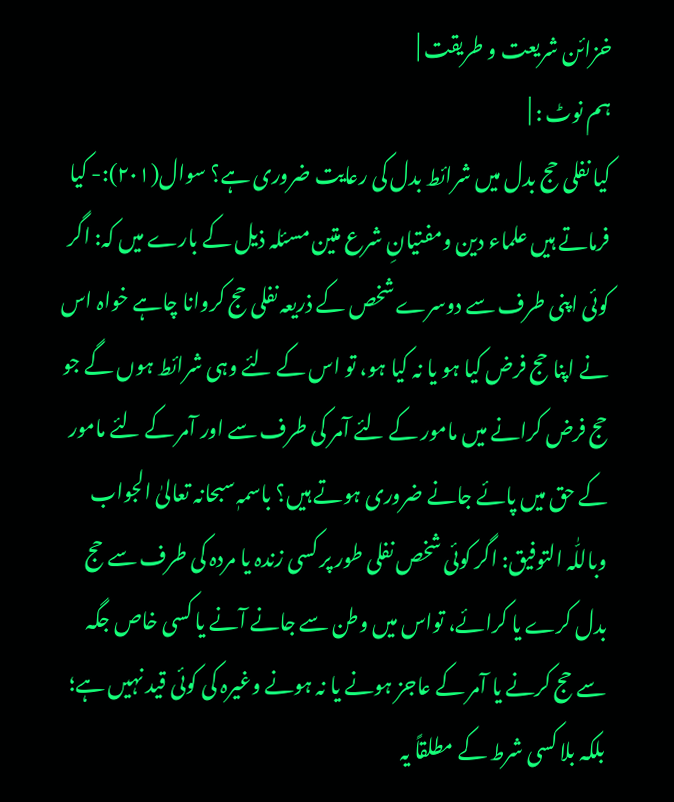خزائن شریعت و طریقت |
ہم نوٹ : |
کیا نفلی حج بدل میں شرائط بدل کی رعایت ضروری ہے؟ سوال(۲۰۱):- کیا فرماتے ہیں علماء دین ومفتیانِ شرع متین مسئلہ ذیل کے بارے میں کہ: اگر کوئی اپنی طرف سے دوسرے شخص کے ذریعہ نفلی حج کروانا چاہے خواہ اس نے اپنا حج فرض کیا ہو یا نہ کیا ہو، تو اس کے لئے وہی شرائط ہوں گے جو حج فرض کرانے میں مامور کے لئے آمر کی طرف سے اور آمر کے لئے مامور کے حق میں پائے جانے ضروری ہوتے ہیں؟ باسمہٖ سبحانہ تعالیٰ الجواب وباللّٰہ التوفیق: اگر کوئی شخص نفلی طور پر کسی زندہ یا مردہ کی طرف سے حج بدل کرے یا کرائے، تواس میں وطن سے جانے آنے یا کسی خاص جگہ سے حج کرنے یا آمر کے عاجز ہونے یا نہ ہونے وغیرہ کی کوئی قید نہیں ہے؛ بلکہ بلا کسی شرط کے مطلقاً یہ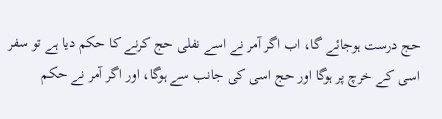حج درست ہوجائے گا، اب اگر آمر نے اسے نفلی حج کرنے کا حکم دیا ہے تو سفر اسی کے خرچ پر ہوگا اور حج اسی کی جانب سے ہوگا، اور اگر آمر نے حکم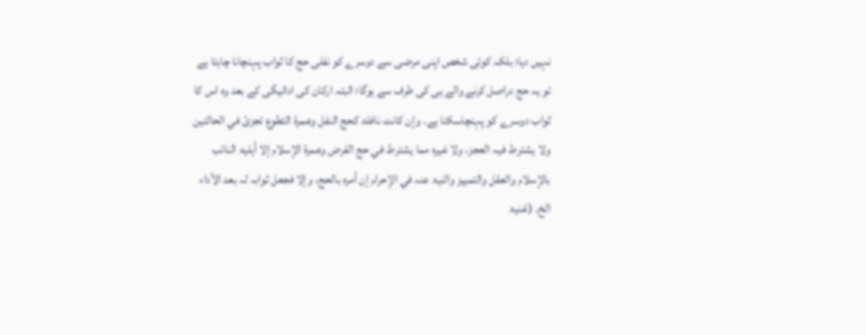نہیں دیا؛ بلکہ کوئی شخص اپنی مرضی سے دوسرے کو نفلی حج کا ثواب پہنچانا چاہتا ہے تو یہ حج دراصل کرنے والے ہی کی طرف سے ہوگا؛ البتہ ارکان کی ادائیگی کے بعد وہ اس کا ثواب دوسرے کو پہنچاسکتا ہے۔ وإن کانت نافلۃ کحج النفل وعمرۃ التطوع تجزئ في الحالتین ولا یشترط فیہ العجز، ولا غیرہ مما یشترط في حج الفرض وعمرۃ الإسلام إلا أہلیۃ النائب بالإسلام والعقل والتمییز والنیۃ عنہ في الإحرام إن أمرہ بالحج، وإلا فجعل ثوابہ لہ بعد الأداء الخ۔ (غنیۃ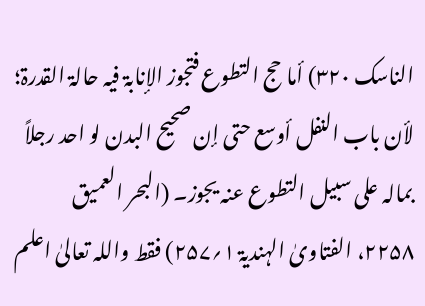الناسک ۳۲۰) أما حج التطوع فتجوز الإنابۃ فیہ حالۃ القدرۃ؛ لأن باب النفل أوسع حتی إن صحیح البدن لو احد رجلاً بمالہ علی سبیل التطوع عنہ یجوز۔ (البحر العمیق ۲۲۵۸، الفتاویٰ الہندیۃ ۱؍۲۵۷) فقط واللہ تعالیٰ اعلم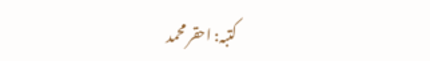کتبہ: احقر محمد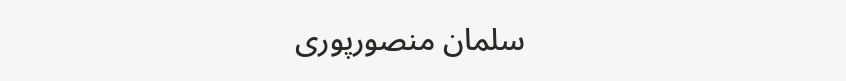سلمان منصورپوری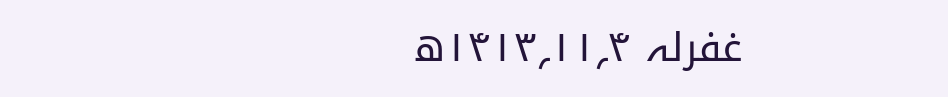غفرلہ ۴؍۱۱؍۱۴۱۳ھ